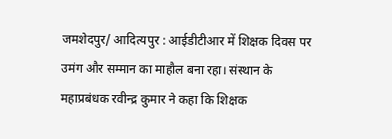जमशेदपुर/ आदित्यपुर : आईडीटीआर में शिक्षक दिवस पर उमंग और सम्मान का माहौल बना रहा। संस्थान के महाप्रबंधक रवीन्द्र कुमार ने कहा कि शिक्षक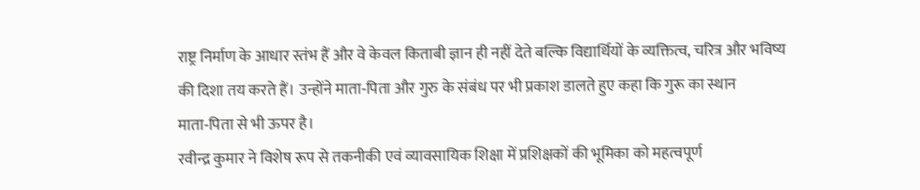राष्ट्र निर्माण के आधार स्तंभ हैं और वे केवल किताबी ज्ञान ही नहीं देते बल्कि विद्यार्थियों के व्यक्तित्व, चरित्र और भविष्य की दिशा तय करते हैं। उन्होंने माता‑पिता और गुरु के संबंध पर भी प्रकाश डालते हुए कहा कि गुरू का स्थान माता‑पिता से भी ऊपर है।
रवीन्द्र कुमार ने विशेष रूप से तकनीकी एवं व्यावसायिक शिक्षा में प्रशिक्षकों की भूमिका को महत्वपूर्ण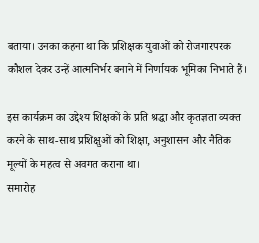बताया। उनका कहना था कि प्रशिक्षक युवाओं को रोजगारपरक कौशल देकर उन्हें आत्मनिर्भर बनाने में निर्णायक भूमिका निभाते हैं।

इस कार्यक्रम का उद्देश्य शिक्षकों के प्रति श्रद्धा और कृतज्ञता व्यक्त करने के साथ‑साथ प्रशिक्षुओं को शिक्षा, अनुशासन और नैतिक मूल्यों के महत्व से अवगत कराना था।
समारोह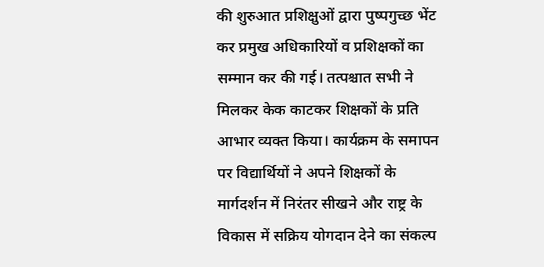की शुरुआत प्रशिक्षुओं द्वारा पुष्पगुच्छ भेंट कर प्रमुख अधिकारियों व प्रशिक्षकों का सम्मान कर की गई। तत्पश्चात सभी ने मिलकर केक काटकर शिक्षकों के प्रति आभार व्यक्त किया। कार्यक्रम के समापन पर विद्यार्थियों ने अपने शिक्षकों के मार्गदर्शन में निरंतर सीखने और राष्ट्र के विकास में सक्रिय योगदान देने का संकल्प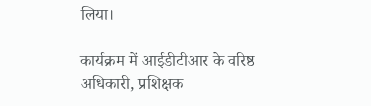लिया।

कार्यक्रम में आईडीटीआर के वरिष्ठ अधिकारी, प्रशिक्षक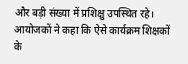और बड़ी संख्या में प्रशिक्षु उपस्थित रहे। आयोजकों ने कहा कि ऐसे कार्यक्रम शिक्षकों के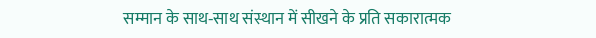सम्मान के साथ‑साथ संस्थान में सीखने के प्रति सकारात्मक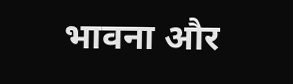भावना और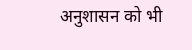अनुशासन को भी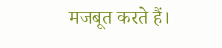मजबूत करते हैं।